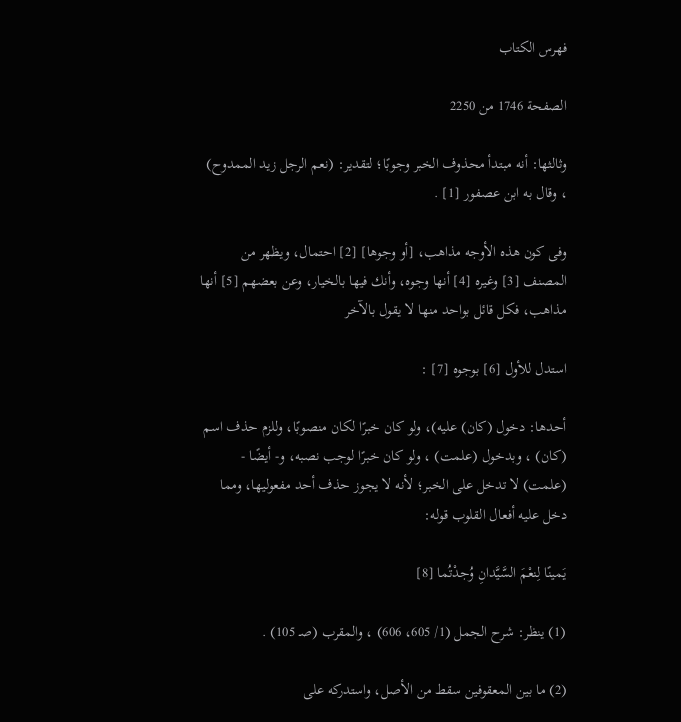فهرس الكتاب

الصفحة 1746 من 2250

وثالثها: أنه مبتدأ محذوف الخبر وجوبًا؛ لتقدير: (نعم الرجل زيد الممدوح) ، وقال به ابن عصفور [1] .

وفى كون هذه الأوجه مذاهب، [أو وجوها] [2] احتمال، ويظهر من المصنف [3] وغيره [4] أنها وجوه، وأنك فيها بالخيار، وعن بعضهم [5] أنها مذاهب، فكل قائل بواحد منها لا يقول بالآخر

استدل للأول [6] بوجوه [7] :

أحدها: دخول (كان) عليه)، ولو كان خبرًا لكان منصوبًا، وللزم حذف اسم (كان) ، وبدخول (علمت) ، ولو كان خبرًا لوجب نصبه، و- أيضًا - (علمت) لا تدخل على الخبر؛ لأنه لا يجوز حذف أحد مفعوليها، ومما دخل عليه أفعال القلوب قوله:

يَمينًا لِنعْمَ السَّيَّدانِ وُجدْتُما [8]

(1) ينظر: شرح الجمل (1/ 605، 606) ، والمقرب (صـ 105) .

(2) ما بين المعقوفين سقط من الأصل، واستدركه على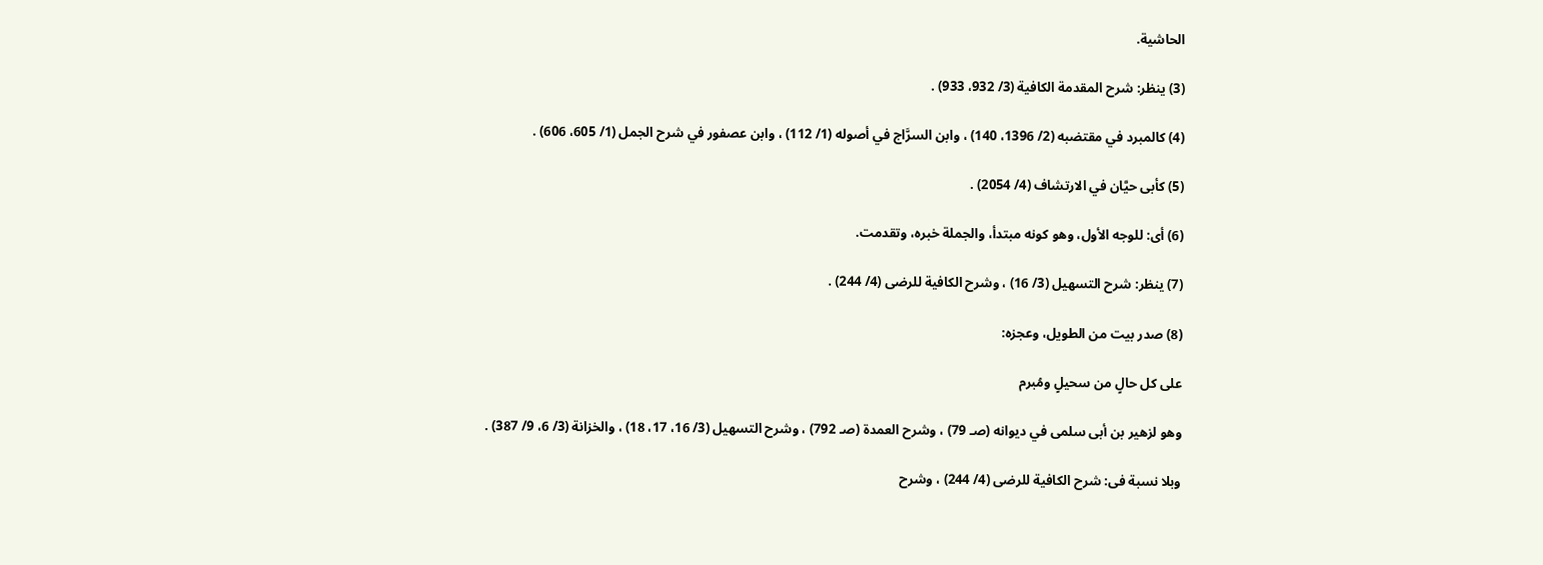الحاشية.

(3) ينظر: شرح المقدمة الكافية (3/ 932، 933) .

(4) كالمبرد في مقتضبه (2/ 1396، 140) ، وابن السرَّاج في أصوله (1/ 112) ، وابن عصفور في شرح الجمل (1/ 605، 606) .

(5) كأبى حيَّان في الارتشاف (4/ 2054) .

(6) أى: للوجه الأول، وهو كونه مبتدأ، والجملة خبره، وتقدمت.

(7) ينظر: شرح التسهيل (3/ 16) ، وشرح الكافية للرضى (4/ 244) .

(8) صدر بيت من الطويل، وعجزه:

على كل حالٍ من سحيلٍ ومُبرم

وهو لزهير بن أبى سلمى في ديوانه (صـ 79) ، وشرح العمدة (صـ 792) ، وشرح التسهيل (3/ 16، 17، 18) ، والخزانة (3/ 6، 9/ 387) .

وبلا نسبة فى: شرح الكافية للرضى (4/ 244) ، وشرح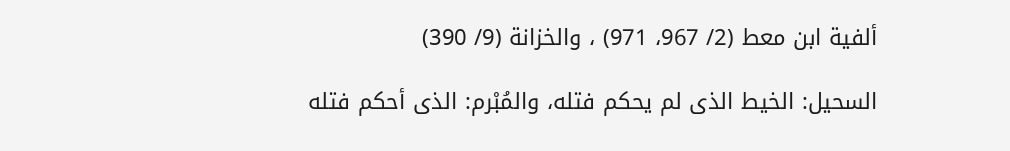ألفية ابن معط (2/ 967، 971) ، والخزانة (9/ 390)

السحيل: الخيط الذى لم يحكم فتله، والمُبْرم: الذى أحكم فتله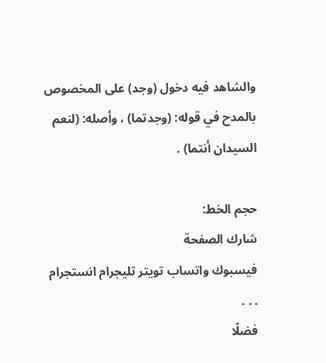والشاهد فيه دخول (وجد) على المخصوص بالمدح في قوله: (وجدتما) ، وأصله: (لنعم السيدان أنتما) .

حجم الخط:
شارك الصفحة
فيسبوك واتساب تويتر تليجرام انستجرام
. . .
فضلًا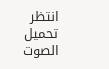انتظر تحميل الصوت